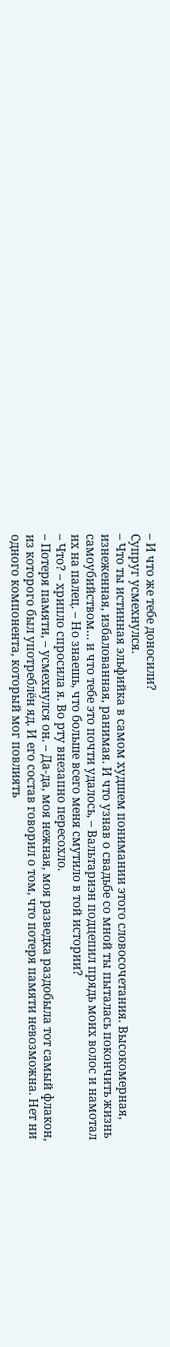– И что же тебе доносили?
Супруг усмехнулся.
– Что ты истинная эльфийка в самом худшем понимании этого словосочетания. Высокомерная, изнеженная, избалованная, ранимая. И что узнав о свадьбе со мной ты пыталась покончить жизнь самоубийством… и что тебе это почти удалось, – Вальтариэн подцепил прядь моих волос и намотал их на палец. – Но знаешь, что больше всего меня смутило в той истории?
– Что? – хрипло спросила я. Во рту внезапно пересохло.
– Потеря памяти, – усмехнулся он. – Да-да, моя нежная, моя разведка раздобыла тот самый флакон, из которого был употреблён яд. И его состав говорил о том, что потеря памяти невозможна. Нет ни одного компонента, который мог повлиять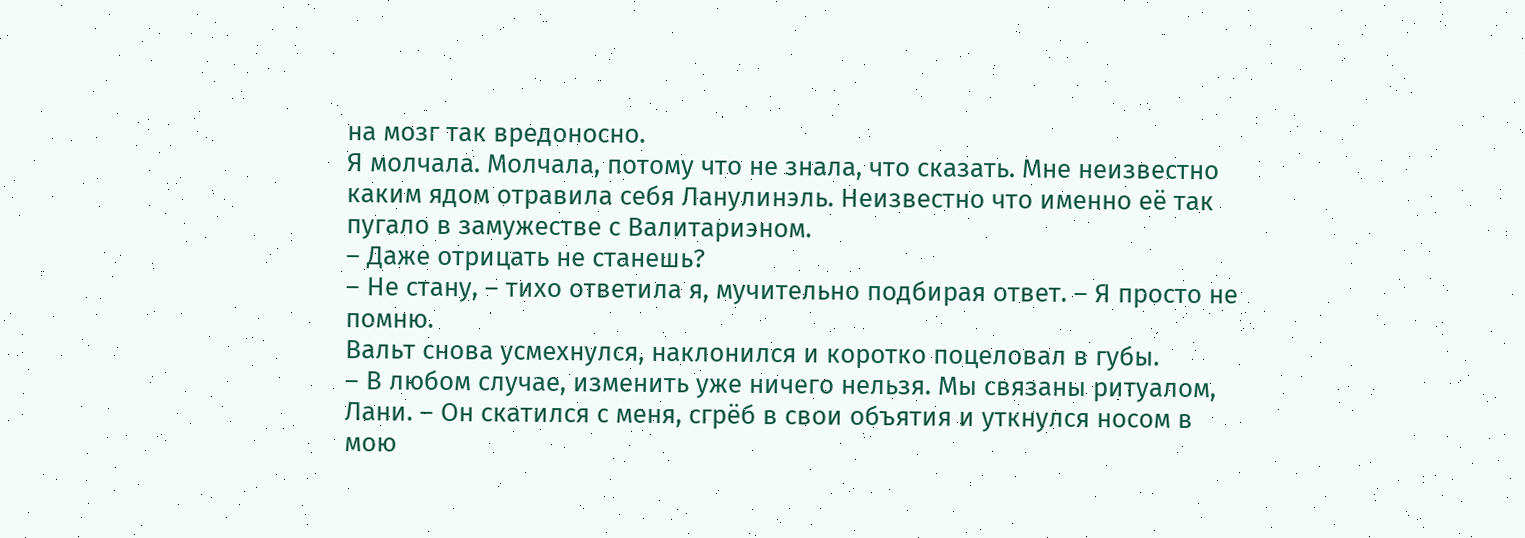на мозг так вредоносно.
Я молчала. Молчала, потому что не знала, что сказать. Мне неизвестно каким ядом отравила себя Ланулинэль. Неизвестно что именно её так пугало в замужестве с Валитариэном.
– Даже отрицать не станешь?
– Не стану, – тихо ответила я, мучительно подбирая ответ. – Я просто не помню.
Вальт снова усмехнулся, наклонился и коротко поцеловал в губы.
– В любом случае, изменить уже ничего нельзя. Мы связаны ритуалом, Лани. – Он скатился с меня, сгрёб в свои объятия и уткнулся носом в мою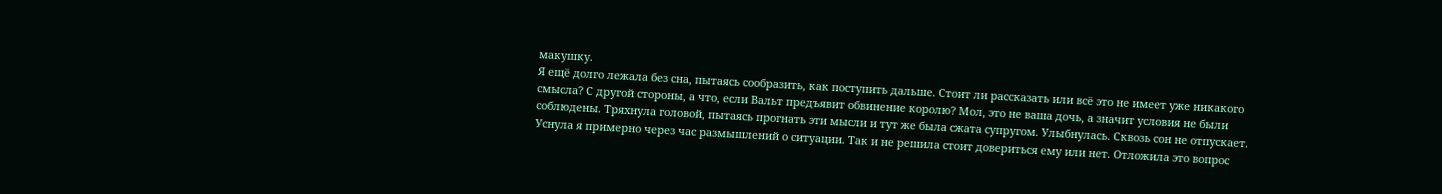макушку.
Я ещё долго лежала без сна, пытаясь сообразить, как поступить дальше. Стоит ли рассказать или всё это не имеет уже никакого смысла? С другой стороны, а что, если Вальт предъявит обвинение королю? Мол, это не ваша дочь, а значит условия не были соблюдены. Тряхнула головой, пытаясь прогнать эти мысли и тут же была сжата супругом. Улыбнулась. Сквозь сон не отпускает.
Уснула я примерно через час размышлений о ситуации. Так и не решила стоит довериться ему или нет. Отложила это вопрос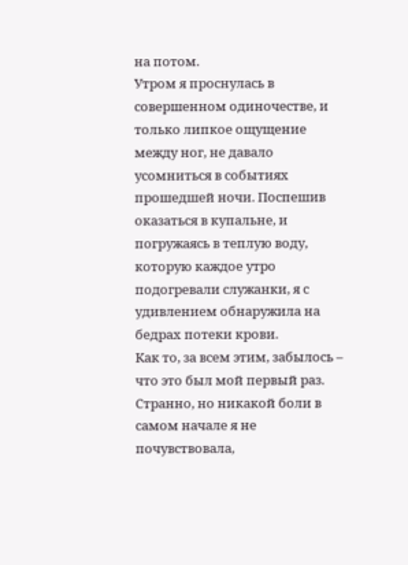на потом.
Утром я проснулась в совершенном одиночестве, и только липкое ощущение между ног, не давало усомниться в событиях прошедшей ночи. Поспешив оказаться в купальне, и погружаясь в теплую воду, которую каждое утро подогревали служанки, я с удивлением обнаружила на бедрах потеки крови.
Как то, за всем этим, забылось – что это был мой первый раз. Странно, но никакой боли в самом начале я не почувствовала,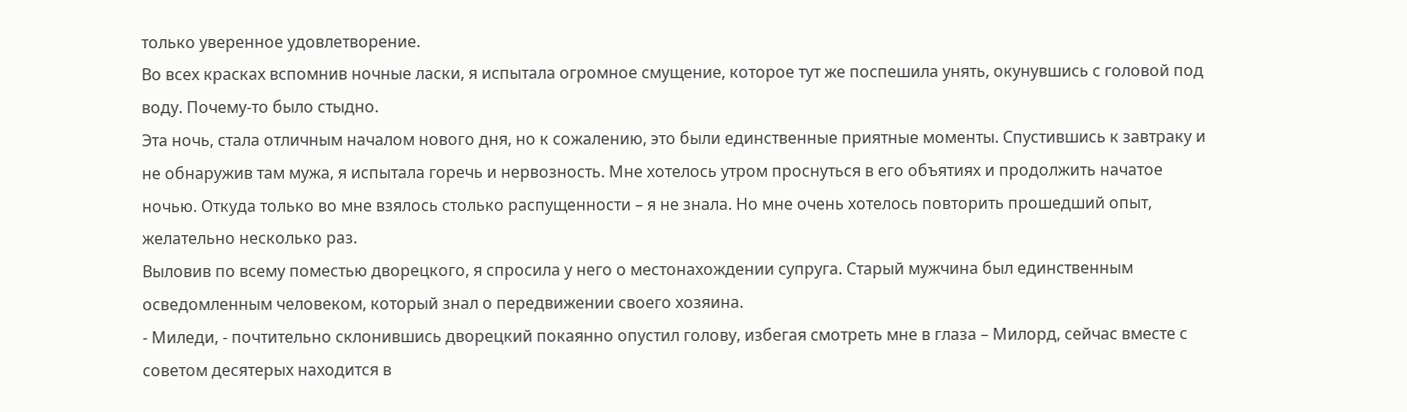только уверенное удовлетворение.
Во всех красках вспомнив ночные ласки, я испытала огромное смущение, которое тут же поспешила унять, окунувшись с головой под воду. Почему-то было стыдно.
Эта ночь, стала отличным началом нового дня, но к сожалению, это были единственные приятные моменты. Спустившись к завтраку и не обнаружив там мужа, я испытала горечь и нервозность. Мне хотелось утром проснуться в его объятиях и продолжить начатое ночью. Откуда только во мне взялось столько распущенности – я не знала. Но мне очень хотелось повторить прошедший опыт, желательно несколько раз.
Выловив по всему поместью дворецкого, я спросила у него о местонахождении супруга. Старый мужчина был единственным осведомленным человеком, который знал о передвижении своего хозяина.
- Миледи, - почтительно склонившись дворецкий покаянно опустил голову, избегая смотреть мне в глаза – Милорд, сейчас вместе с советом десятерых находится в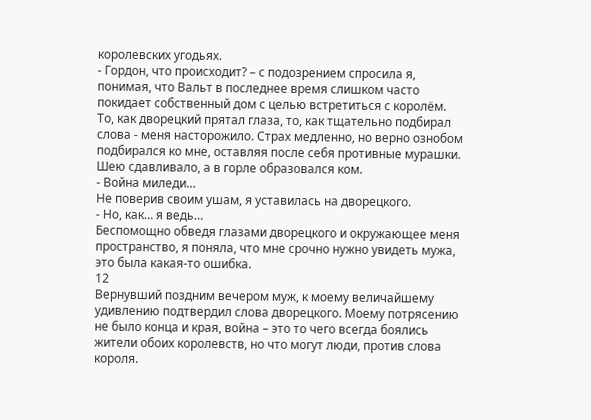королевских угодьях.
- Гордон, что происходит? – с подозрением спросила я, понимая, что Вальт в последнее время слишком часто покидает собственный дом с целью встретиться с королём.
То, как дворецкий прятал глаза, то, как тщательно подбирал слова - меня насторожило. Страх медленно, но верно ознобом подбирался ко мне, оставляя после себя противные мурашки. Шею сдавливало, а в горле образовался ком.
- Война миледи…
Не поверив своим ушам, я уставилась на дворецкого.
- Но, как… я ведь…
Беспомощно обведя глазами дворецкого и окружающее меня пространство, я поняла, что мне срочно нужно увидеть мужа, это была какая-то ошибка.
12
Вернувший поздним вечером муж, к моему величайшему удивлению подтвердил слова дворецкого. Моему потрясению не было конца и края, война – это то чего всегда боялись жители обоих королевств, но что могут люди, против слова короля.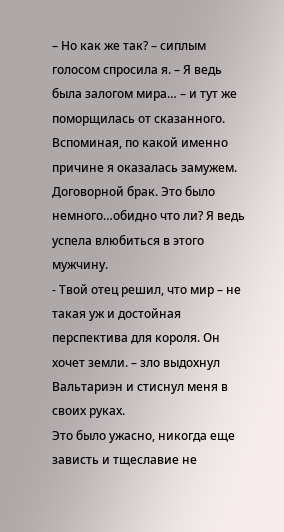– Но как же так? – сиплым голосом спросила я. – Я ведь была залогом мира… – и тут же поморщилась от сказанного. Вспоминая, по какой именно причине я оказалась замужем.
Договорной брак. Это было немного…обидно что ли? Я ведь успела влюбиться в этого мужчину.
- Твой отец решил, что мир – не такая уж и достойная перспектива для короля. Он хочет земли. – зло выдохнул Вальтариэн и стиснул меня в своих руках.
Это было ужасно, никогда еще зависть и тщеславие не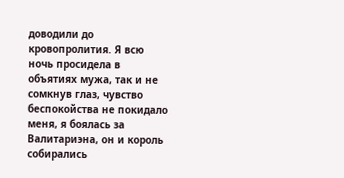доводили до кровопролития. Я всю ночь просидела в объятиях мужа, так и не сомкнув глаз, чувство беспокойства не покидало меня, я боялась за Валитариэна, он и король собирались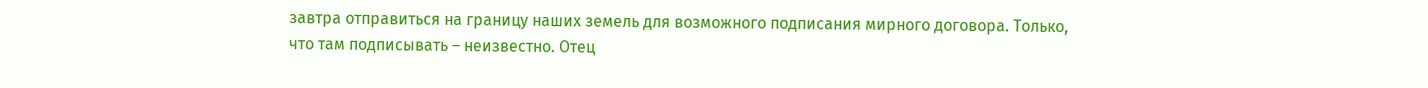завтра отправиться на границу наших земель для возможного подписания мирного договора. Только, что там подписывать – неизвестно. Отец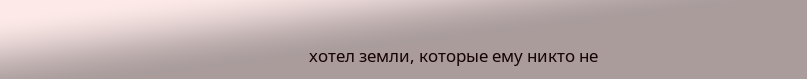хотел земли, которые ему никто не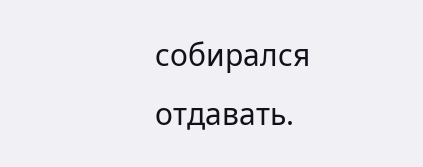собирался отдавать.